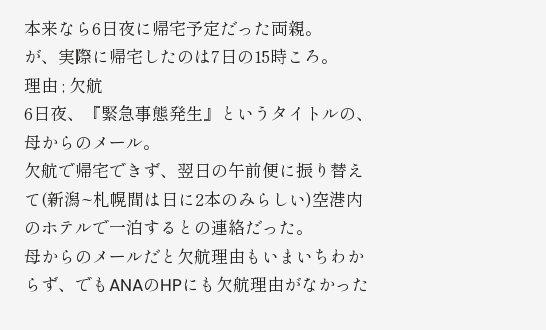本来なら6日夜に帰宅予定だった両親。
が、実際に帰宅したのは7日の15時ころ。
理由 ; 欠航
6日夜、『緊急事態発生』というタイトルの、母からのメール。
欠航で帰宅できず、翌日の午前便に振り替えて(新潟~札幌間は日に2本のみらしい)空港内のホテルで一泊するとの連絡だった。
母からのメールだと欠航理由もいまいちわからず、でもANAのHPにも欠航理由がなかった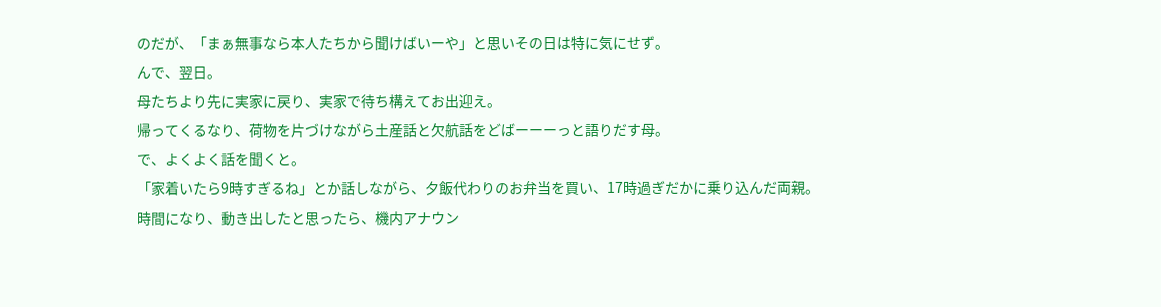のだが、「まぁ無事なら本人たちから聞けばいーや」と思いその日は特に気にせず。
んで、翌日。
母たちより先に実家に戻り、実家で待ち構えてお出迎え。
帰ってくるなり、荷物を片づけながら土産話と欠航話をどばーーーっと語りだす母。
で、よくよく話を聞くと。
「家着いたら9時すぎるね」とか話しながら、夕飯代わりのお弁当を買い、17時過ぎだかに乗り込んだ両親。
時間になり、動き出したと思ったら、機内アナウン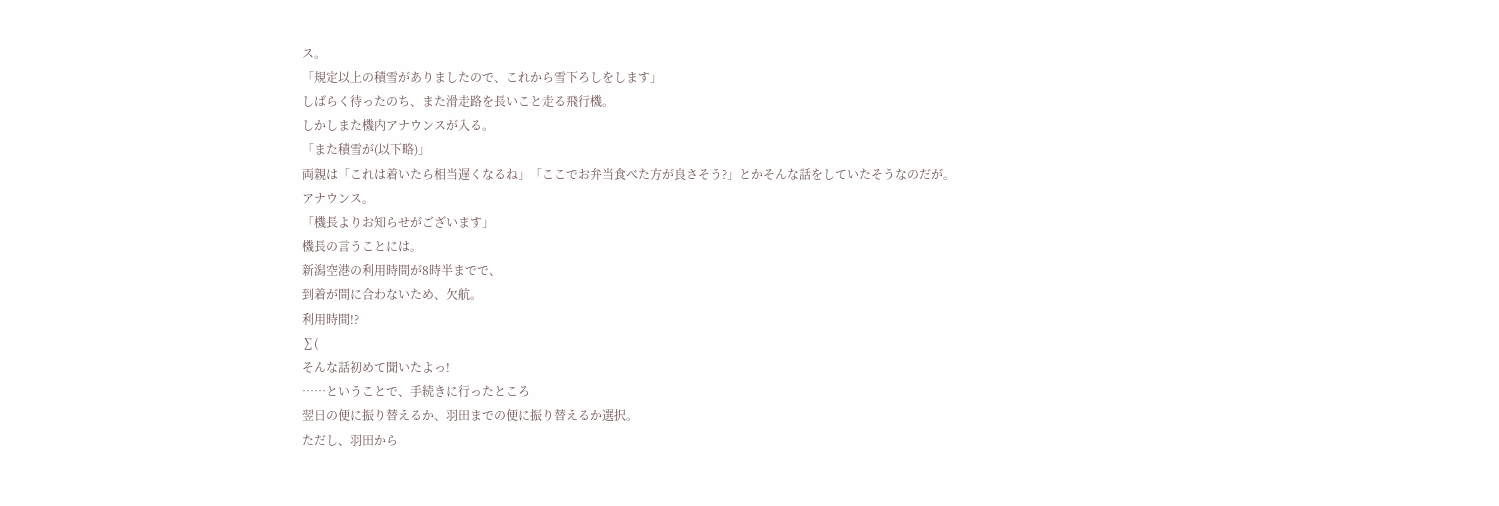ス。
「規定以上の積雪がありましたので、これから雪下ろしをします」
しばらく待ったのち、また滑走路を長いこと走る飛行機。
しかしまた機内アナウンスが入る。
「また積雪が(以下略)」
両親は「これは着いたら相当遅くなるね」「ここでお弁当食べた方が良さそう?」とかそんな話をしていたそうなのだが。
アナウンス。
「機長よりお知らせがございます」
機長の言うことには。
新潟空港の利用時間が8時半までで、
到着が間に合わないため、欠航。
利用時間!?
∑(
そんな話初めて聞いたよっ!
……ということで、手続きに行ったところ
翌日の便に振り替えるか、羽田までの便に振り替えるか選択。
ただし、羽田から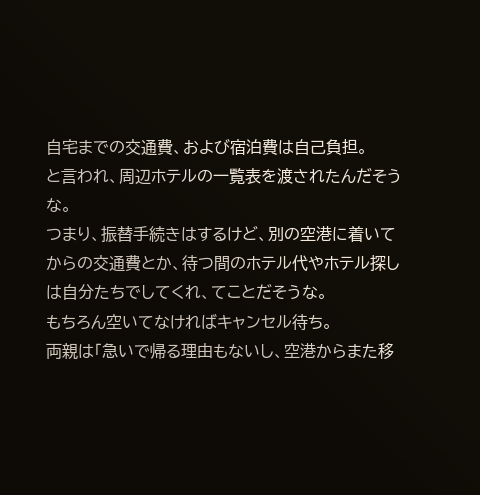自宅までの交通費、および宿泊費は自己負担。
と言われ、周辺ホテルの一覧表を渡されたんだそうな。
つまり、振替手続きはするけど、別の空港に着いてからの交通費とか、待つ間のホテル代やホテル探しは自分たちでしてくれ、てことだそうな。
もちろん空いてなければキャンセル待ち。
両親は「急いで帰る理由もないし、空港からまた移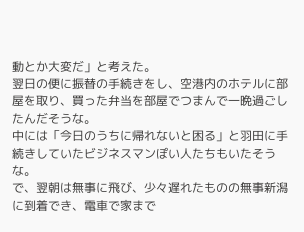動とか大変だ」と考えた。
翌日の便に振替の手続きをし、空港内のホテルに部屋を取り、買った弁当を部屋でつまんで一晩過ごしたんだそうな。
中には「今日のうちに帰れないと困る」と羽田に手続きしていたビジネスマンぽい人たちもいたそうな。
で、翌朝は無事に飛び、少々遅れたものの無事新潟に到着でき、電車で家まで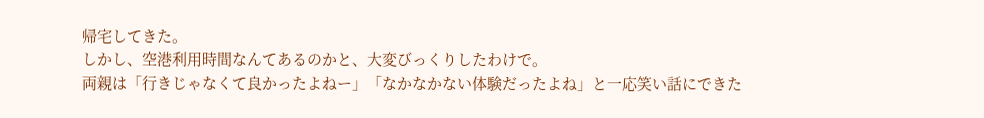帰宅してきた。
しかし、空港利用時間なんてあるのかと、大変びっくりしたわけで。
両親は「行きじゃなくて良かったよねー」「なかなかない体験だったよね」と一応笑い話にできた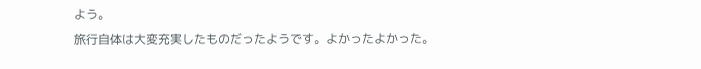よう。
旅行自体は大変充実したものだったようです。よかったよかった。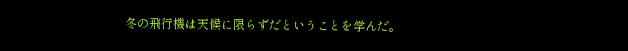冬の飛行機は天候に限らずだということを学んだ。